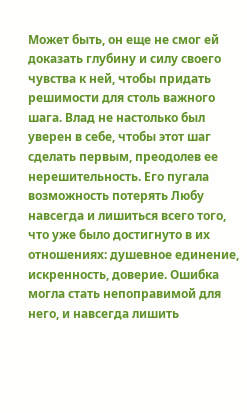Может быть, он еще не смог ей доказать глубину и силу своего чувства к ней, чтобы придать решимости для столь важного шага. Влад не настолько был уверен в себе, чтобы этот шаг сделать первым, преодолев ее нерешительность. Его пугала возможность потерять Любу навсегда и лишиться всего того, что уже было достигнуто в их отношениях: душевное единение, искренность, доверие. Ошибка могла стать непоправимой для него, и навсегда лишить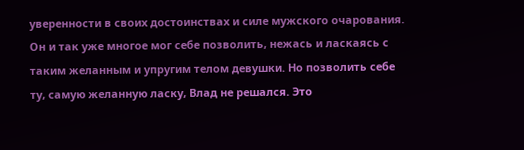уверенности в своих достоинствах и силе мужского очарования. Он и так уже многое мог себе позволить, нежась и ласкаясь с таким желанным и упругим телом девушки. Но позволить себе ту, самую желанную ласку, Влад не решался. Это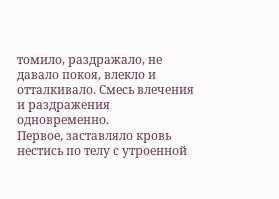томило, раздражало, не давало покоя, влекло и отталкивало. Смесь влечения и раздражения одновременно.
Первое, заставляло кровь нестись по телу с утроенной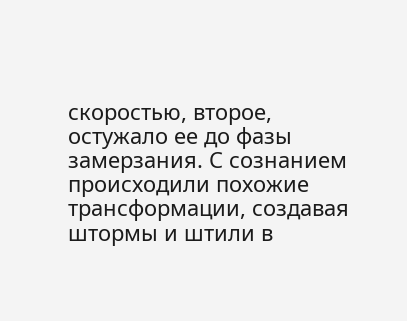скоростью, второе, остужало ее до фазы замерзания. С сознанием происходили похожие трансформации, создавая штормы и штили в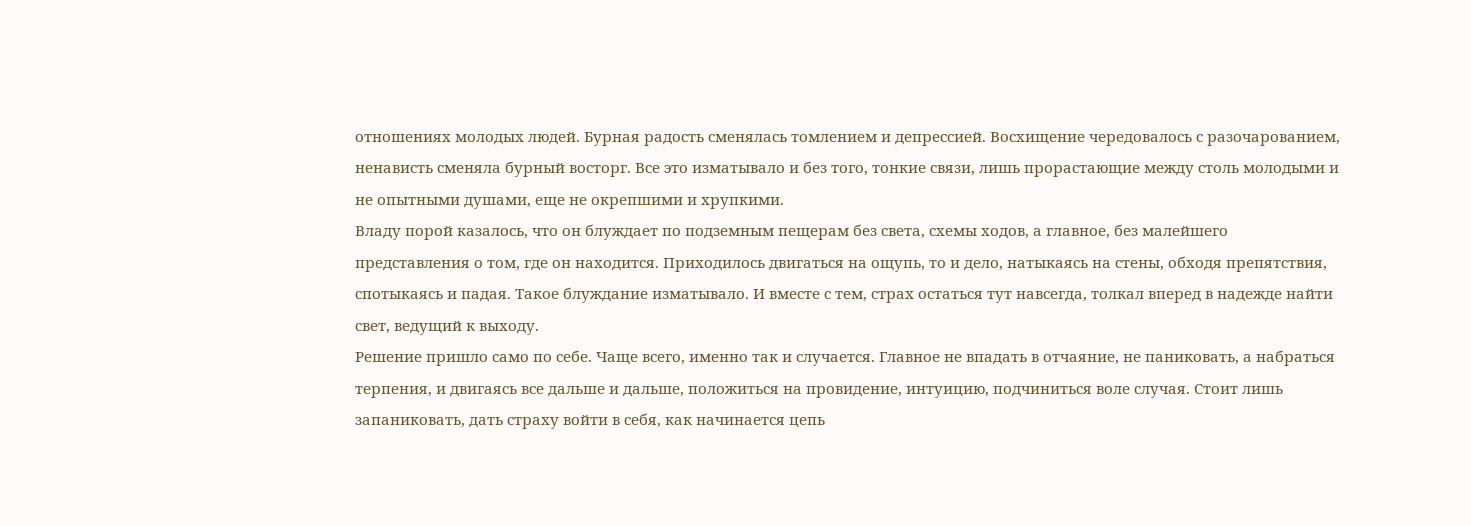отношениях молодых людей. Бурная радость сменялась томлением и депрессией. Восхищение чередовалось с разочарованием, ненависть сменяла бурный восторг. Все это изматывало и без того, тонкие связи, лишь прорастающие между столь молодыми и не опытными душами, еще не окрепшими и хрупкими.
Владу порой казалось, что он блуждает по подземным пещерам без света, схемы ходов, а главное, без малейшего представления о том, где он находится. Приходилось двигаться на ощупь, то и дело, натыкаясь на стены, обходя препятствия, спотыкаясь и падая. Такое блуждание изматывало. И вместе с тем, страх остаться тут навсегда, толкал вперед в надежде найти свет, ведущий к выходу.
Решение пришло само по себе. Чаще всего, именно так и случается. Главное не впадать в отчаяние, не паниковать, а набраться терпения, и двигаясь все дальше и дальше, положиться на провидение, интуицию, подчиниться воле случая. Стоит лишь запаниковать, дать страху войти в себя, как начинается цепь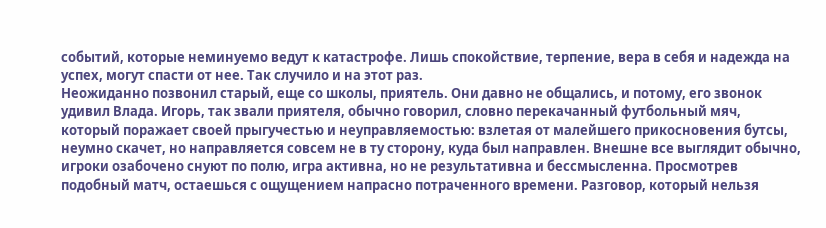событий, которые неминуемо ведут к катастрофе. Лишь спокойствие, терпение, вера в себя и надежда на успех, могут спасти от нее. Так случило и на этот раз.
Неожиданно позвонил старый, еще со школы, приятель. Они давно не общались, и потому, его звонок удивил Влада. Игорь, так звали приятеля, обычно говорил, словно перекачанный футбольный мяч, который поражает своей прыгучестью и неуправляемостью: взлетая от малейшего прикосновения бутсы, неумно скачет, но направляется совсем не в ту сторону, куда был направлен. Внешне все выглядит обычно, игроки озабочено снуют по полю, игра активна, но не результативна и бессмысленна. Просмотрев подобный матч, остаешься с ощущением напрасно потраченного времени. Разговор, который нельзя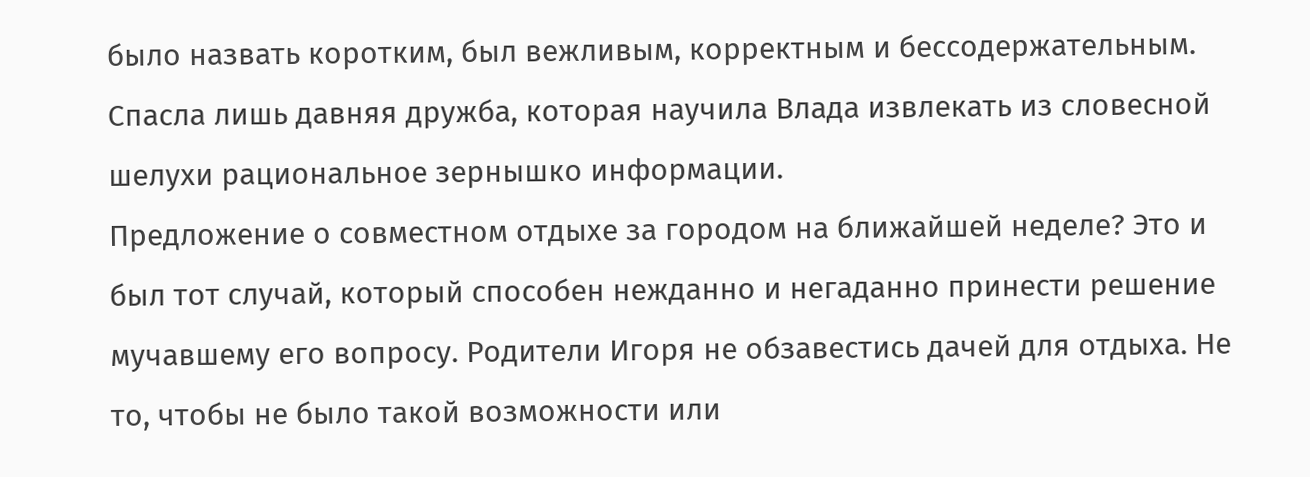было назвать коротким, был вежливым, корректным и бессодержательным. Спасла лишь давняя дружба, которая научила Влада извлекать из словесной шелухи рациональное зернышко информации.
Предложение о совместном отдыхе за городом на ближайшей неделе? Это и был тот случай, который способен нежданно и негаданно принести решение мучавшему его вопросу. Родители Игоря не обзавестись дачей для отдыха. Не то, чтобы не было такой возможности или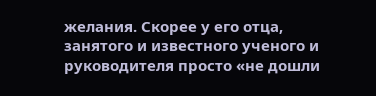желания. Скорее у его отца, занятого и известного ученого и руководителя просто «не дошли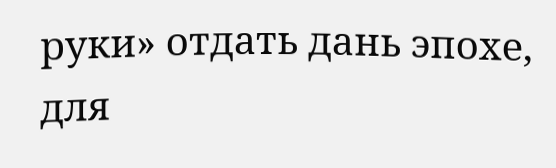руки» отдать дань эпохе, для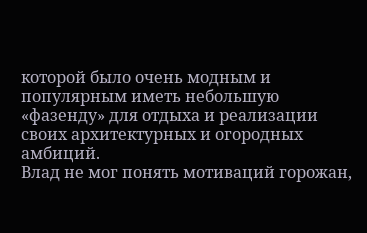которой было очень модным и популярным иметь небольшую «фазенду» для отдыха и реализации своих архитектурных и огородных амбиций.
Влад не мог понять мотиваций горожан,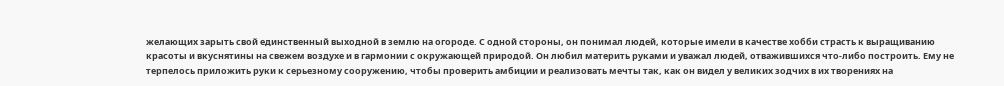желающих зарыть свой единственный выходной в землю на огороде. С одной стороны, он понимал людей, которые имели в качестве хобби страсть к выращиванию красоты и вкуснятины на свежем воздухе и в гармонии с окружающей природой. Он любил материть руками и уважал людей, отважившихся что-либо построить. Ему не терпелось приложить руки к серьезному сооружению, чтобы проверить амбиции и реализовать мечты так, как он видел у великих зодчих в их творениях на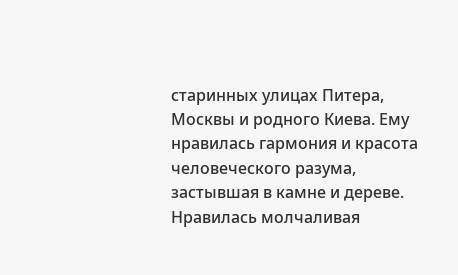старинных улицах Питера, Москвы и родного Киева. Ему нравилась гармония и красота человеческого разума, застывшая в камне и дереве. Нравилась молчаливая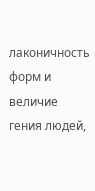лаконичность форм и величие гения людей,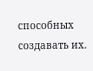способных создавать их.